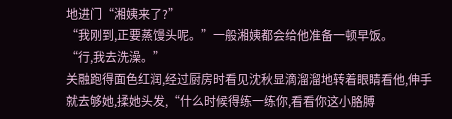地进门“湘姨来了?”
“我刚到,正要蒸馒头呢。”一般湘姨都会给他准备一顿早饭。
“行,我去洗澡。”
关融跑得面色红润,经过厨房时看见沈秋显滴溜溜地转着眼睛看他,伸手就去够她,揉她头发,“什么时候得练一练你,看看你这小胳膊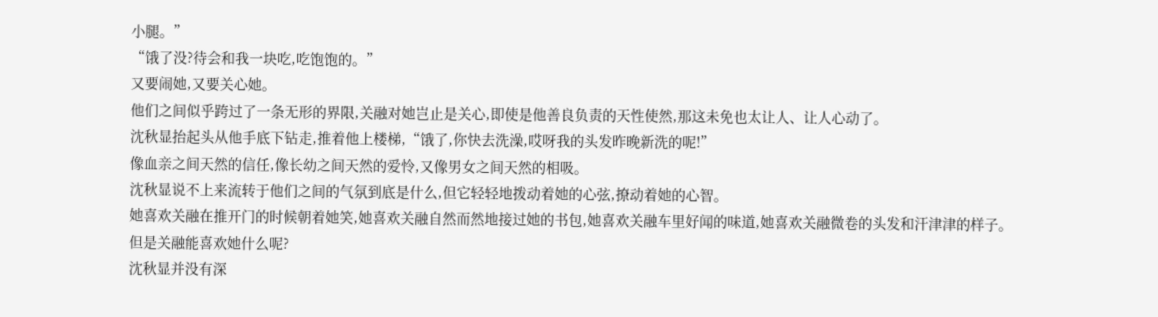小腿。”
“饿了没?待会和我一块吃,吃饱饱的。”
又要闹她,又要关心她。
他们之间似乎跨过了一条无形的界限,关融对她岂止是关心,即使是他善良负责的天性使然,那这未免也太让人、让人心动了。
沈秋显抬起头从他手底下钻走,推着他上楼梯,“饿了,你快去洗澡,哎呀我的头发昨晚新洗的呢!”
像血亲之间天然的信任,像长幼之间天然的爱怜,又像男女之间天然的相吸。
沈秋显说不上来流转于他们之间的气氛到底是什么,但它轻轻地拨动着她的心弦,撩动着她的心智。
她喜欢关融在推开门的时候朝着她笑,她喜欢关融自然而然地接过她的书包,她喜欢关融车里好闻的味道,她喜欢关融微卷的头发和汗津津的样子。
但是关融能喜欢她什么呢?
沈秋显并没有深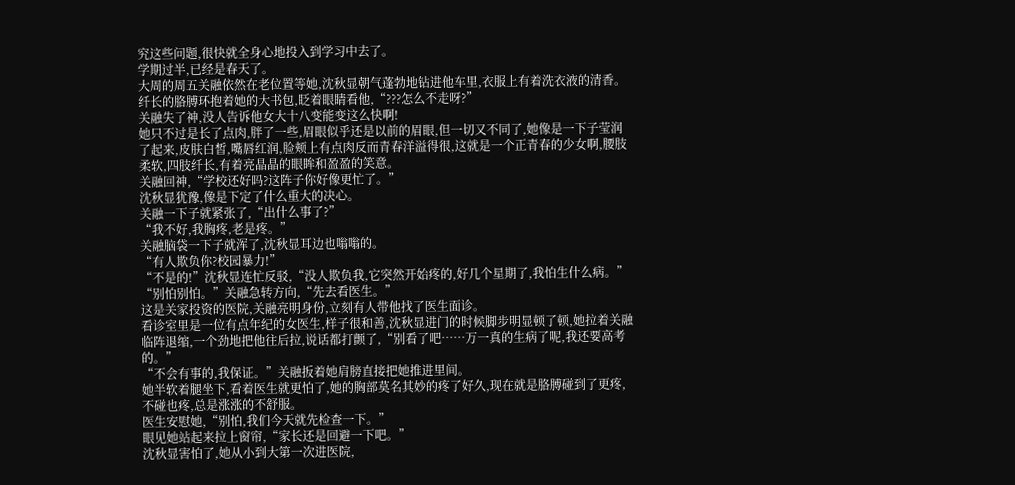究这些问题,很快就全身心地投入到学习中去了。
学期过半,已经是春天了。
大周的周五关融依然在老位置等她,沈秋显朝气蓬勃地钻进他车里,衣服上有着洗衣液的清香。
纤长的胳膊环抱着她的大书包,眨着眼睛看他,“???怎么不走呀?”
关融失了神,没人告诉他女大十八变能变这么快啊!
她只不过是长了点肉,胖了一些,眉眼似乎还是以前的眉眼,但一切又不同了,她像是一下子莹润了起来,皮肤白皙,嘴唇红润,脸颊上有点肉反而青春洋溢得很,这就是一个正青春的少女啊,腰肢柔软,四肢纤长,有着亮晶晶的眼眸和盈盈的笑意。
关融回神,“学校还好吗?这阵子你好像更忙了。”
沈秋显犹豫,像是下定了什么重大的决心。
关融一下子就紧张了,“出什么事了?”
“我不好,我胸疼,老是疼。”
关融脑袋一下子就浑了,沈秋显耳边也嗡嗡的。
“有人欺负你?校园暴力!”
“不是的!”沈秋显连忙反驳,“没人欺负我,它突然开始疼的,好几个星期了,我怕生什么病。”
“别怕别怕。”关融急转方向,“先去看医生。”
这是关家投资的医院,关融亮明身份,立刻有人带他找了医生面诊。
看诊室里是一位有点年纪的女医生,样子很和善,沈秋显进门的时候脚步明显顿了顿,她拉着关融临阵退缩,一个劲地把他往后拉,说话都打颤了,“别看了吧……万一真的生病了呢,我还要高考的。”
“不会有事的,我保证。”关融扳着她肩膀直接把她推进里间。
她半软着腿坐下,看着医生就更怕了,她的胸部莫名其妙的疼了好久,现在就是胳膊碰到了更疼,不碰也疼,总是涨涨的不舒服。
医生安慰她,“别怕,我们今天就先检查一下。”
眼见她站起来拉上窗帘,“家长还是回避一下吧。”
沈秋显害怕了,她从小到大第一次进医院,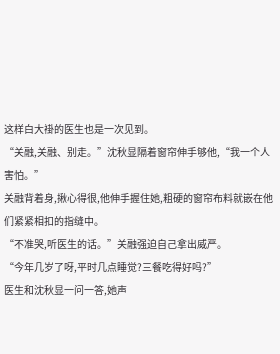这样白大褂的医生也是一次见到。
“关融,关融、别走。”沈秋显隔着窗帘伸手够他,“我一个人害怕。”
关融背着身,揪心得很,他伸手握住她,粗硬的窗帘布料就嵌在他们紧紧相扣的指缝中。
“不准哭,听医生的话。”关融强迫自己拿出威严。
“今年几岁了呀,平时几点睡觉?三餐吃得好吗?”
医生和沈秋显一问一答,她声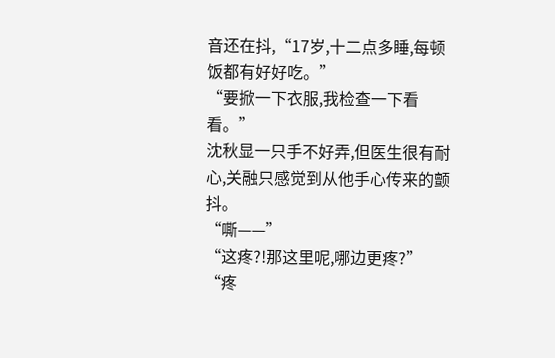音还在抖,“17岁,十二点多睡,每顿饭都有好好吃。”
“要掀一下衣服,我检查一下看看。”
沈秋显一只手不好弄,但医生很有耐心,关融只感觉到从他手心传来的颤抖。
“嘶——”
“这疼?!那这里呢,哪边更疼?”
“疼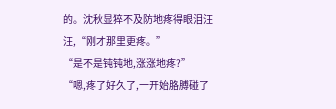的。沈秋显猝不及防地疼得眼泪汪汪,“刚才那里更疼。”
“是不是钝钝地,涨涨地疼?”
“嗯,疼了好久了,一开始胳膊碰了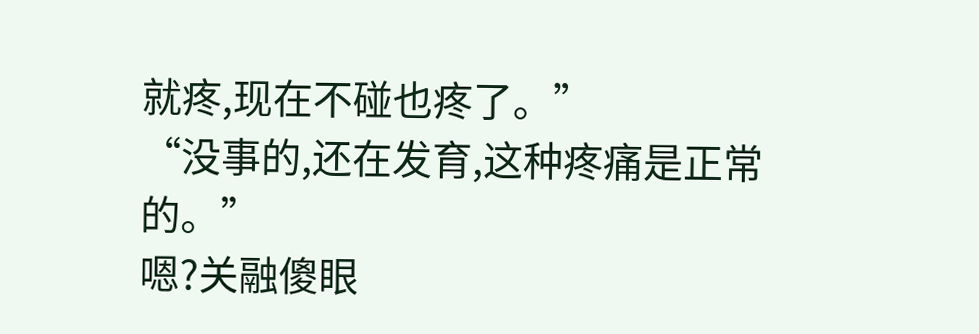就疼,现在不碰也疼了。”
“没事的,还在发育,这种疼痛是正常的。”
嗯?关融傻眼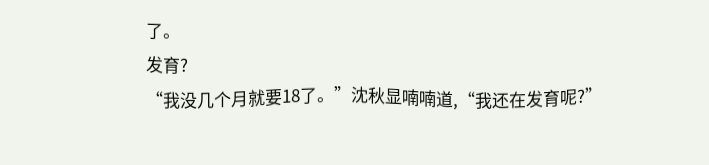了。
发育?
“我没几个月就要18了。”沈秋显喃喃道,“我还在发育呢?”